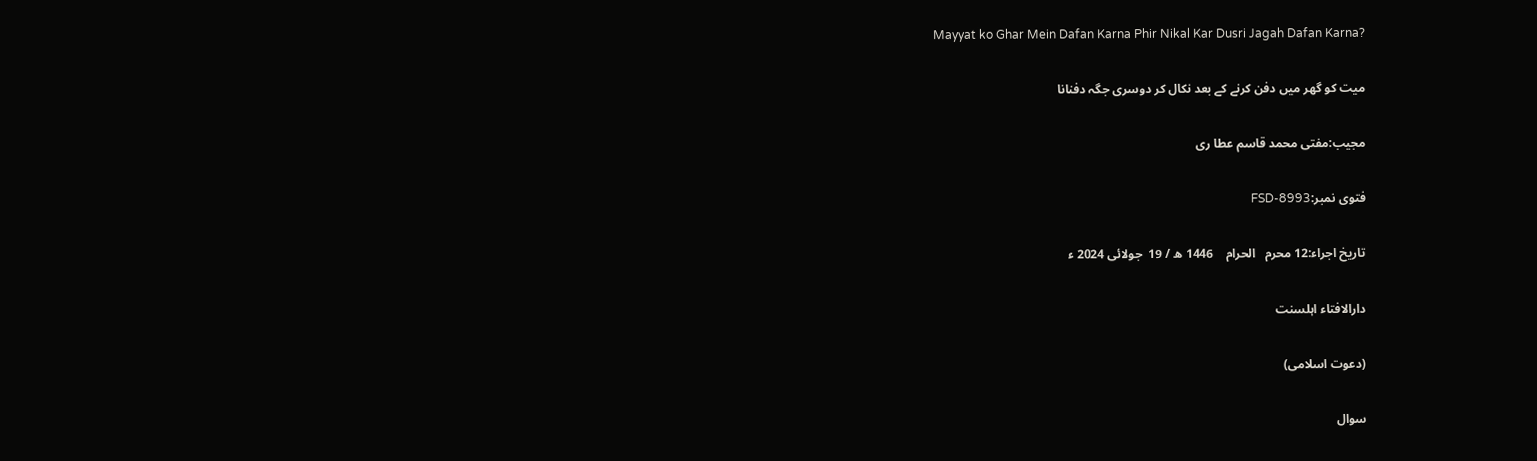Mayyat ko Ghar Mein Dafan Karna Phir Nikal Kar Dusri Jagah Dafan Karna?

میت کو گھر میں دفن کرنے کے بعد نکال کر دوسری جگہ دفنانا

مجیب:مفتی محمد قاسم عطا ری

فتوی نمبر:FSD-8993

تاریخ اجراء:12 محرم   الحرام    1446 ھ / 19  جولائی 2024 ء

دارالافتاء اہلسنت

(دعوت اسلامی)

سوال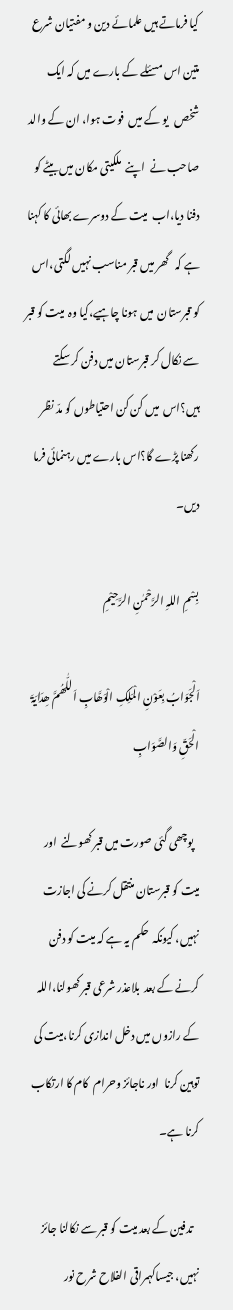کیا فرماتے ہیں علمائے دین و مفتیان شرع متین اس مسئلے کے بارے میں کہ ایک شخص   یو کے میں  فوت ہوا، ان کے والد صاحب نے  اپنے  ملکیتی مکان میں بیٹے کو دفنا دیا،اب  میت کے دوسرے بھائی کا کہنا ہے کہ   گھر میں قبر مناسب نہیں لگتی،اس کو قبرستان  میں ہونا چاہیے،کیا وہ  میت کو قبر سے نکال کر قبرستان میں دفن کر سکتے ہیں؟اس  میں کن کن احتیاطوں کو مدّ نظر رکھنا پڑے گا؟اس بارے میں رہنمائی فرما دیں۔

بِسْمِ اللہِ الرَّحْمٰنِ الرَّحِيْمِ

اَلْجَوَابُ بِعَوْنِ الْمَلِکِ الْوَھَّابِ اَللّٰھُمَّ ھِدَایَۃَ الْحَقِّ وَالصَّوَابِ

   پوچھی گئی صورت میں قبر کھولنے  اور میت کو قبرستان منتقل کرنے کی اجازت نہیں، کیونکہ  حکم یہ ہے کہ میت کو دفن کرنے کے بعد  بلاعذر شرعی قبر کھولنا،اللہ کے رازوں میں دخل اندازی کرنا،میت کی توہین کرنا  اور ناجائز وحرام  کام کا ارتکاب کرنا ہے۔

   تدفین کے بعد میت کو قبر سے نکالنا جائز نہیں، جیساکہمراقی الفلاح شرح نور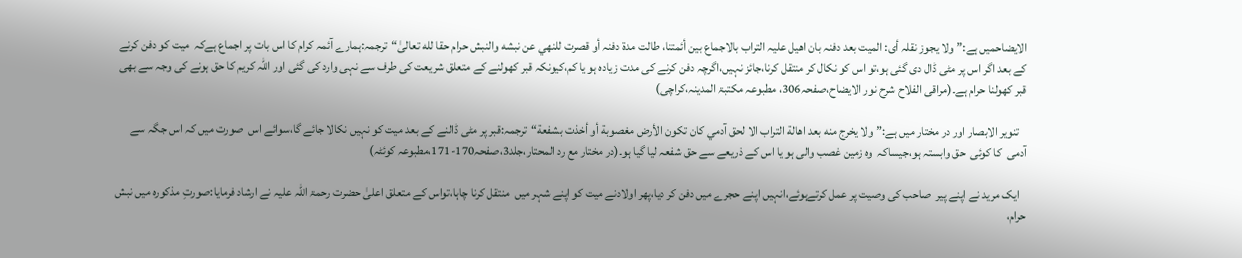الایضاحمیں ہے:”ولا یجوز نقلہ أی: المیت بعد دفنہ بان اھیل علیہ التراب بالاجماع بین أئمتنا، طالت مدة دفنہ أو قصرت للنهي عن نبشه والنبش حرام حقا لله تعالیٰ“ترجمہ:ہمارے آئمہ کرام کا اس بات پر اجماع ہےکہ  میت کو دفن کرنے کے بعد اگر اس پر مٹی ڈال دی گئی ہو،تو اس کو نکال کر منتقل کرنا،جائز نہیں،اگرچہ دفن کرنے کی مدت زیادہ ہو یا کم،کیونکہ قبر کھولنے کے متعلق شریعت کی طرف سے نہی وارد کی گئی اور اللہ کریم کا حق ہونے کی وجہ سے بھی قبر کھولنا حرام ہے۔(مراقی الفلاح شرح نور الایضاح،صفحہ306، مطبوعہ مکتبۃ المدینہ،کراچی)

   تنویر الابصار اور در مختار میں ہے:”ولا يخرج منه بعد اهالة التراب الا لحق آدمي كان تكون الأرض مغصوبة أو أخذت بشفعة“ترجمہ:قبر پر مٹی ڈالنے کے بعد میت کو نہیں نکالا جائے گا،سوائے اس  صورت میں کہ اس جگہ سے  آدمی  کا کوئی  حق وابستہ ہو،جیساکہ  وہ زمین غصب والی ہو یا اس کے ذریعے سے حق شفعہ لیا گیا ہو۔(در مختار مع رد المحتار،جلد3،صفحہ170-171،مطبوعہ کوئٹہ)

   ایک مرید نے اپنے پیر  صاحب کی وصیت پر عمل کرتےہوئے،انہیں اپنے حجرے میں دفن کر دیا،پھر اولادنے میت کو اپنے شہر میں  منتقل کرنا چاہا،تواس کے متعلق اعلیٰ حضرت رحمۃ اللہ علیہ نے ارشاد فرمایا:صورتِ مذکورہ میں نبش حرام،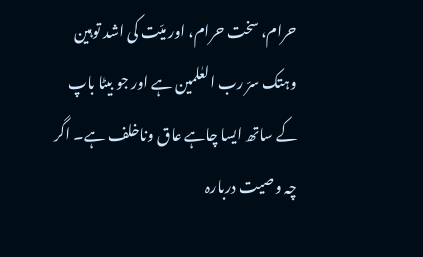حرام، سخت حرام، اور میّت کی اشد توہین وہتک سرّ رب العٰلمین ہے اور جو بیٹا باپ کے ساتھ ایسا چاہے عاق وناخلف ہے۔ اگر چہ وصیت دربارہ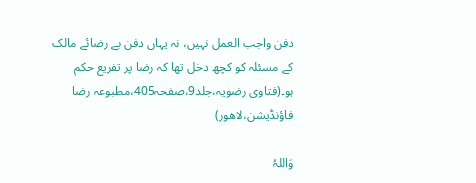دفن واجب العمل نہیں، نہ یہاں دفن بے رضائے مالک کے مسئلہ کو کچھ دخل تھا کہ رضا پر تفریع حکم ہو۔(فتاوی رضویہ،جلد9،صفحہ405،مطبوعہ رضا فاؤنڈیشن،لاھور)

وَاللہُ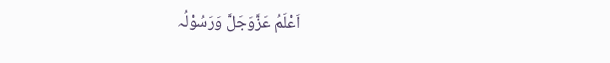اَعْلَمُ عَزَّوَجَلَّ وَرَسُوْلُہ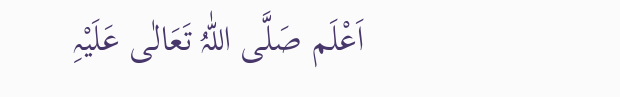اَعْلَم صَلَّی اللّٰہُ تَعَالٰی عَلَیْہِ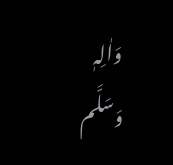وَاٰلِہٖ وَسَلَّم